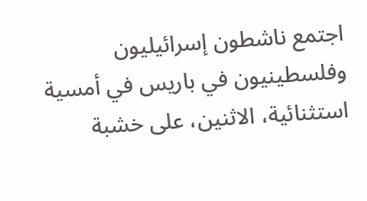اجتمع ناشطون إسرائيليون وفلسطينيون في باريس في أمسية استثنائية، الاثنين، على خشبة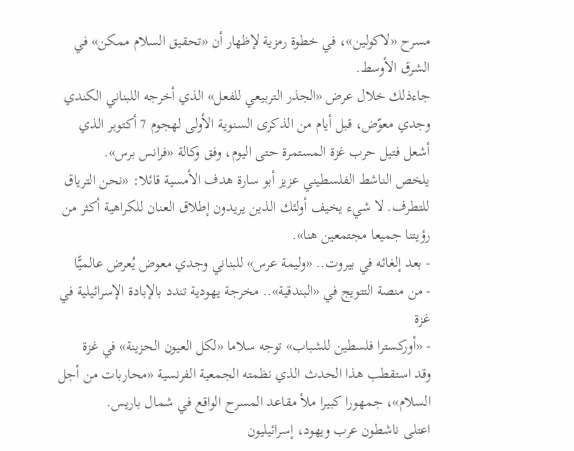مسرح «لاكولين»، في خطوة رمزية لإظهار أن «تحقيق السلام ممكن» في الشرق الأوسط.
جاءذلك خلال عرض «الجذر التربيعي للفعل» الذي أخرجه اللبناني الكندي وجدي معوّض، قبل أيام من الذكرى السنوية الأولى لهجوم 7 أكتوبر الذي أشعل فتيل حرب غزة المستمرة حتى اليوم، وفق وكالة «فرانس برس».
يلخص الناشط الفلسطيني عزيز أبو سارة هدف الأمسية قائلا: «نحن الترياق للتطرف. لا شيء يخيف أولئك الذين يريدون إطلاق العنان للكراهية أكثر من رؤيتنا جميعا مجتمعين هنا».
- بعد إلغائه في بيروت.. «وليمة عرس» للبناني وجدي معوض يُعرض عالميًّا
- من منصة التتويج في «البندقية».. مخرجة يهودية تندد بالإبادة الإسرائيلية في غزة
- «أوركسترا فلسطين للشباب» توجه سلاما «لكل العيون الحزينة» في غزة
وقد استقطب هذا الحدث الذي نظمته الجمعية الفرنسية «محاربات من أجل السلام»، جمهورا كبيرا ملأ مقاعد المسرح الواقع في شمال باريس.
اعتلى ناشطون عرب ويهود، إسرائيليون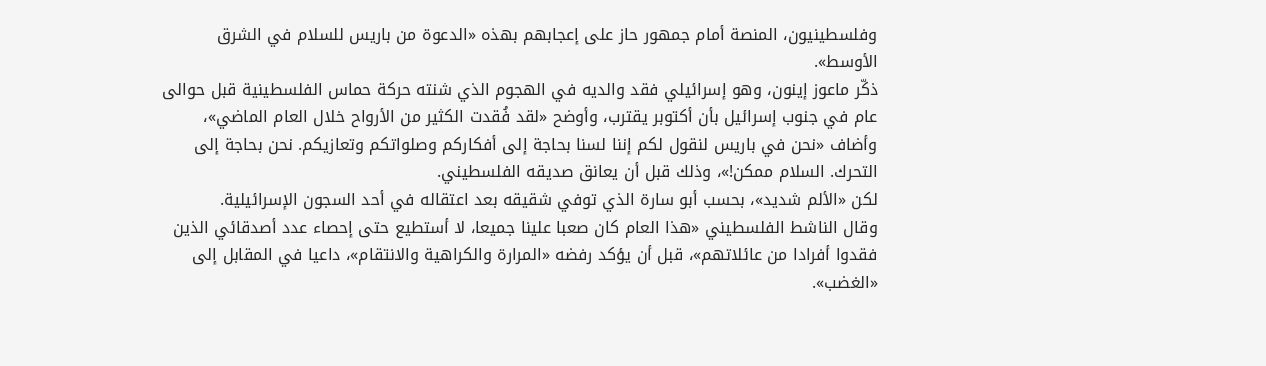وفلسطينيون، المنصة أمام جمهور حاز على إعجابهم بهذه «الدعوة من باريس للسلام في الشرق الأوسط».
ذكّر ماعوز إينون، وهو إسرائيلي فقد والديه في الهجوم الذي شنته حركة حماس الفلسطينية قبل حوالى عام في جنوب إسرائيل بأن أكتوبر يقترب، وأوضح «لقد فُقدت الكثير من الأرواح خلال العام الماضي»، وأضاف «نحن في باريس لنقول لكم إننا لسنا بحاجة إلى أفكاركم وصلواتكم وتعازيكم. نحن بحاجة إلى التحرك. السلام ممكن!»، وذلك قبل أن يعانق صديقه الفلسطيني.
لكن «الألم شديد»، بحسب أبو سارة الذي توفي شقيقه بعد اعتقاله في أحد السجون الإسرائيلية.
وقال الناشط الفلسطيني «هذا العام كان صعبا علينا جميعا، لا أستطيع حتى إحصاء عدد أصدقائي الذين فقدوا أفرادا من عائلاتهم»، قبل أن يؤكد رفضه «المرارة والكراهية والانتقام»، داعيا في المقابل إلى «الغضب».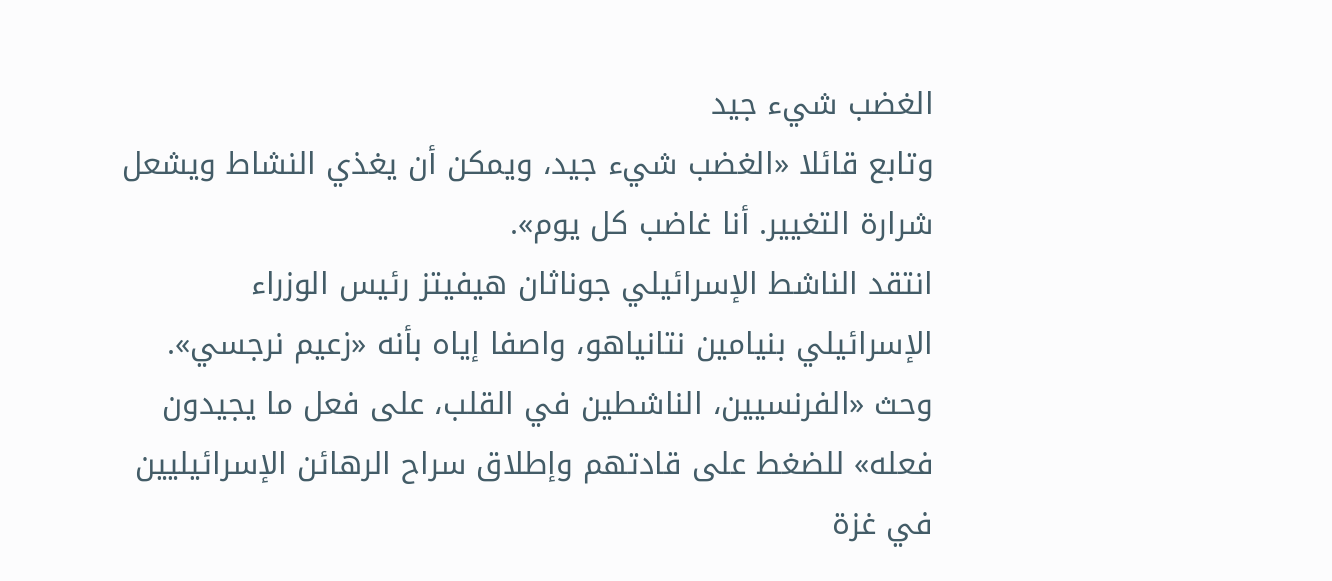الغضب شيء جيد
وتابع قائلا «الغضب شيء جيد، ويمكن أن يغذي النشاط ويشعل شرارة التغيير. أنا غاضب كل يوم».
انتقد الناشط الإسرائيلي جوناثان هيفيتز رئيس الوزراء الإسرائيلي بنيامين نتانياهو، واصفا إياه بأنه «زعيم نرجسي». وحث «الفرنسيين، الناشطين في القلب، على فعل ما يجيدون فعله» للضغط على قادتهم وإطلاق سراح الرهائن الإسرائيليين في غزة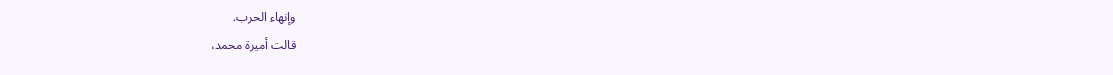وإنهاء الحرب.
قالت أميرة محمد،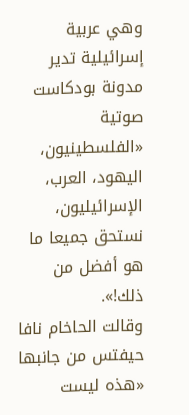وهي عربية إسرائيلية تدير مدونة بودكاست صوتية «الفلسطينيون، اليهود، العرب، الإسرائيليون، نستحق جميعا ما هو أفضل من ذلك!».
وقالت الحاخام نافا حيفتس من جانبها «هذه ليست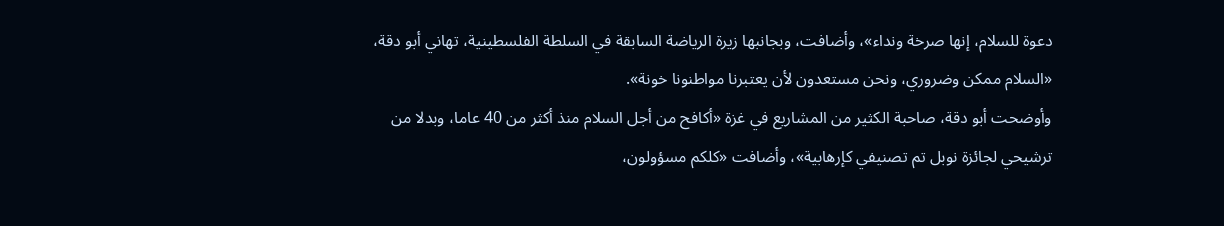دعوة للسلام، إنها صرخة ونداء»، وأضافت، وبجانبها زيرة الرياضة السابقة في السلطة الفلسطينية، تهاني أبو دقة، «السلام ممكن وضروري، ونحن مستعدون لأن يعتبرنا مواطنونا خونة».
وأوضحت أبو دقة، صاحبة الكثير من المشاريع في غزة «أكافح من أجل السلام منذ أكثر من 40 عاما، وبدلا من ترشيحي لجائزة نوبل تم تصنيفي كإرهابية»، وأضافت «كلكم مسؤولون،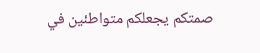صمتكم يجعلكم متواطئين في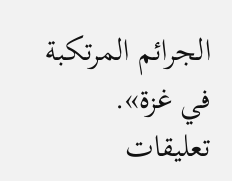الجرائم المرتكبة في غزة».
تعليقات